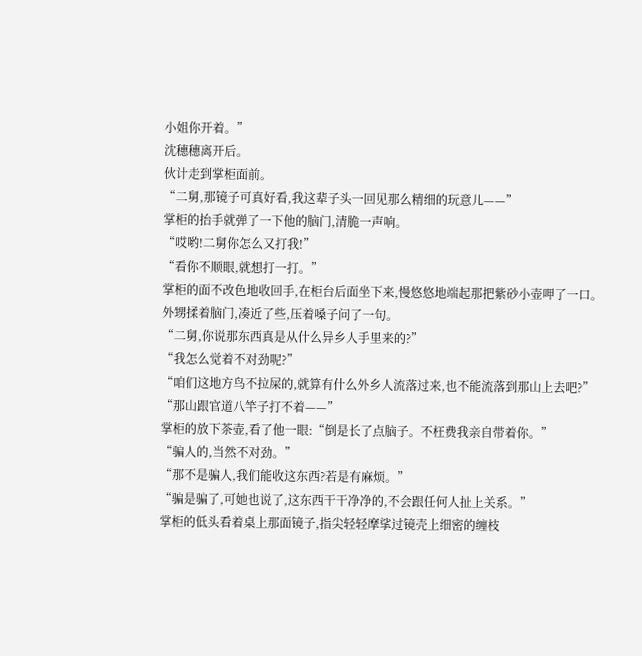小姐你开着。”
沈穗穗离开后。
伙计走到掌柜面前。
“二舅,那镜子可真好看,我这辈子头一回见那么精细的玩意儿——”
掌柜的抬手就弹了一下他的脑门,清脆一声响。
“哎哟!二舅你怎么又打我!”
“看你不顺眼,就想打一打。”
掌柜的面不改色地收回手,在柜台后面坐下来,慢悠悠地端起那把紫砂小壶呷了一口。
外甥揉着脑门,凑近了些,压着嗓子问了一句。
“二舅,你说那东西真是从什么异乡人手里来的?”
“我怎么觉着不对劲呢?”
“咱们这地方鸟不拉屎的,就算有什么外乡人流落过来,也不能流落到那山上去吧?”
“那山跟官道八竿子打不着——”
掌柜的放下茶壶,看了他一眼:“倒是长了点脑子。不枉费我亲自带着你。”
“骗人的,当然不对劲。”
“那不是骗人,我们能收这东西?若是有麻烦。”
“骗是骗了,可她也说了,这东西干干净净的,不会跟任何人扯上关系。”
掌柜的低头看着桌上那面镜子,指尖轻轻摩挲过镜壳上细密的缠枝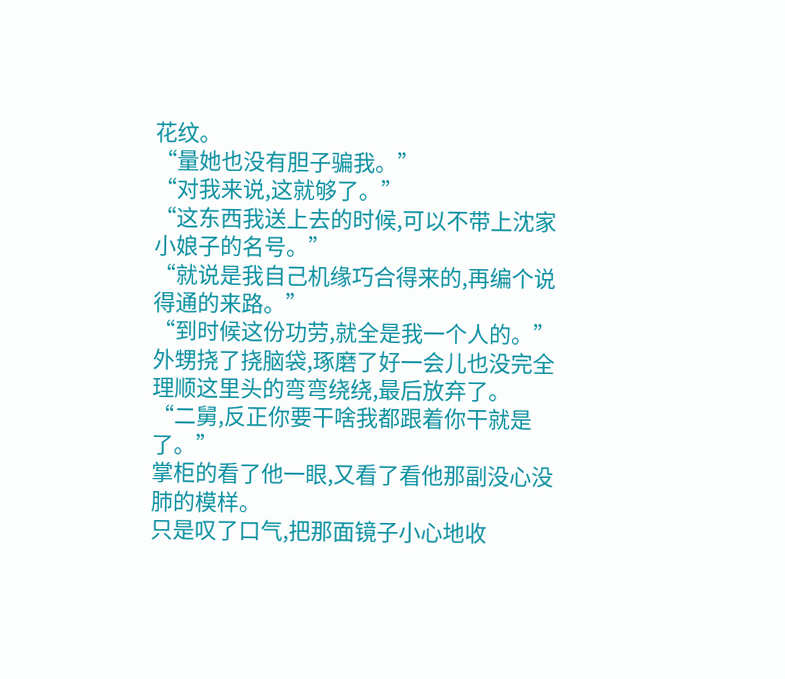花纹。
“量她也没有胆子骗我。”
“对我来说,这就够了。”
“这东西我送上去的时候,可以不带上沈家小娘子的名号。”
“就说是我自己机缘巧合得来的,再编个说得通的来路。”
“到时候这份功劳,就全是我一个人的。”
外甥挠了挠脑袋,琢磨了好一会儿也没完全理顺这里头的弯弯绕绕,最后放弃了。
“二舅,反正你要干啥我都跟着你干就是了。”
掌柜的看了他一眼,又看了看他那副没心没肺的模样。
只是叹了口气,把那面镜子小心地收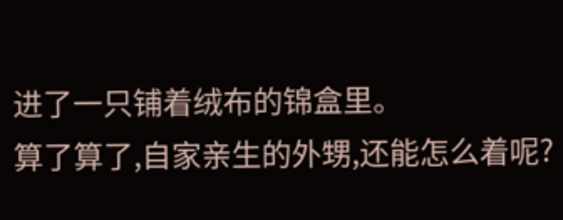进了一只铺着绒布的锦盒里。
算了算了,自家亲生的外甥,还能怎么着呢?